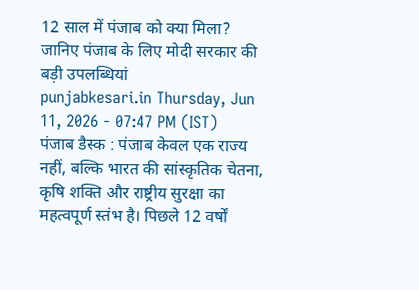12 साल में पंजाब को क्या मिला? जानिए पंजाब के लिए मोदी सरकार की बड़ी उपलब्धियां
punjabkesari.in Thursday, Jun 11, 2026 - 07:47 PM (IST)
पंजाब डैस्क : पंजाब केवल एक राज्य नहीं, बल्कि भारत की सांस्कृतिक चेतना, कृषि शक्ति और राष्ट्रीय सुरक्षा का महत्वपूर्ण स्तंभ है। पिछले 12 वर्षों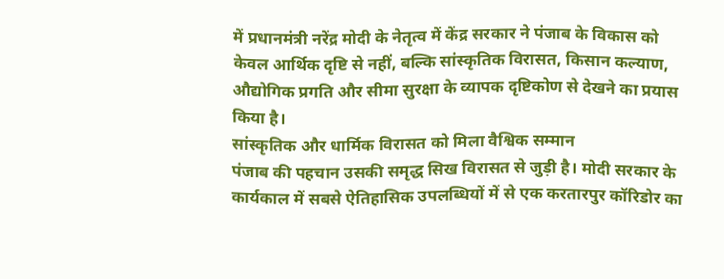में प्रधानमंत्री नरेंद्र मोदी के नेतृत्व में केंद्र सरकार ने पंजाब के विकास को केवल आर्थिक दृष्टि से नहीं, बल्कि सांस्कृतिक विरासत, किसान कल्याण, औद्योगिक प्रगति और सीमा सुरक्षा के व्यापक दृष्टिकोण से देखने का प्रयास किया है।
सांस्कृतिक और धार्मिक विरासत को मिला वैश्विक सम्मान
पंजाब की पहचान उसकी समृद्ध सिख विरासत से जुड़ी है। मोदी सरकार के कार्यकाल में सबसे ऐतिहासिक उपलब्धियों में से एक करतारपुर कॉरिडोर का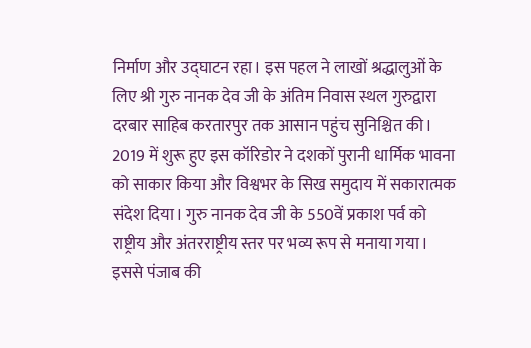निर्माण और उद्घाटन रहा। इस पहल ने लाखों श्रद्धालुओं के लिए श्री गुरु नानक देव जी के अंतिम निवास स्थल गुरुद्वारा दरबार साहिब करतारपुर तक आसान पहुंच सुनिश्चित की। 2019 में शुरू हुए इस कॉरिडोर ने दशकों पुरानी धार्मिक भावना को साकार किया और विश्वभर के सिख समुदाय में सकारात्मक संदेश दिया। गुरु नानक देव जी के 550वें प्रकाश पर्व को राष्ट्रीय और अंतरराष्ट्रीय स्तर पर भव्य रूप से मनाया गया। इससे पंजाब की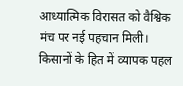आध्यात्मिक विरासत को वैश्विक मंच पर नई पहचान मिली।
किसानों के हित में व्यापक पहल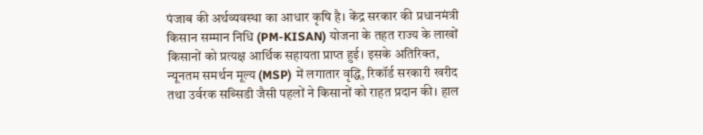पंजाब की अर्थव्यवस्था का आधार कृषि है। केंद्र सरकार की प्रधानमंत्री किसान सम्मान निधि (PM-KISAN) योजना के तहत राज्य के लाखों किसानों को प्रत्यक्ष आर्थिक सहायता प्राप्त हुई। इसके अतिरिक्त, न्यूनतम समर्थन मूल्य (MSP) में लगातार वृद्धि, रिकॉर्ड सरकारी खरीद तथा उर्वरक सब्सिडी जैसी पहलों ने किसानों को राहत प्रदान की। हाल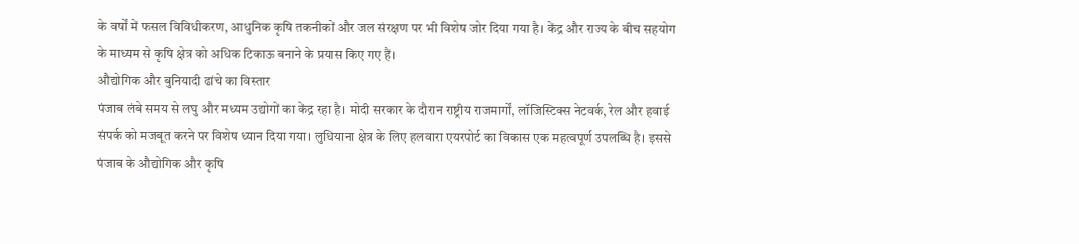के वर्षों में फसल विविधीकरण, आधुनिक कृषि तकनीकों और जल संरक्षण पर भी विशेष जोर दिया गया है। केंद्र और राज्य के बीच सहयोग के माध्यम से कृषि क्षेत्र को अधिक टिकाऊ बनाने के प्रयास किए गए हैं।
औद्योगिक और बुनियादी ढांचे का विस्तार
पंजाब लंबे समय से लघु और मध्यम उद्योगों का केंद्र रहा है। मोदी सरकार के दौरान राष्ट्रीय राजमार्गों, लॉजिस्टिक्स नेटवर्क, रेल और हवाई संपर्क को मजबूत करने पर विशेष ध्यान दिया गया। लुधियाना क्षेत्र के लिए हलवारा एयरपोर्ट का विकास एक महत्वपूर्ण उपलब्धि है। इससे पंजाब के औद्योगिक और कृषि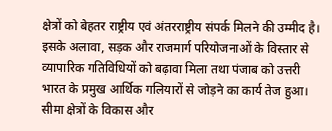क्षेत्रों को बेहतर राष्ट्रीय एवं अंतरराष्ट्रीय संपर्क मिलने की उम्मीद है। इसके अलावा, सड़क और राजमार्ग परियोजनाओं के विस्तार से व्यापारिक गतिविधियों को बढ़ावा मिला तथा पंजाब को उत्तरी भारत के प्रमुख आर्थिक गलियारों से जोड़ने का कार्य तेज हुआ।
सीमा क्षेत्रों के विकास और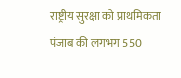राष्ट्रीय सुरक्षा को प्राथमिकता
पंजाब की लगभग 550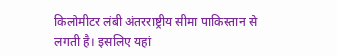किलोमीटर लंबी अंतरराष्ट्रीय सीमा पाकिस्तान से लगती है। इसलिए यहां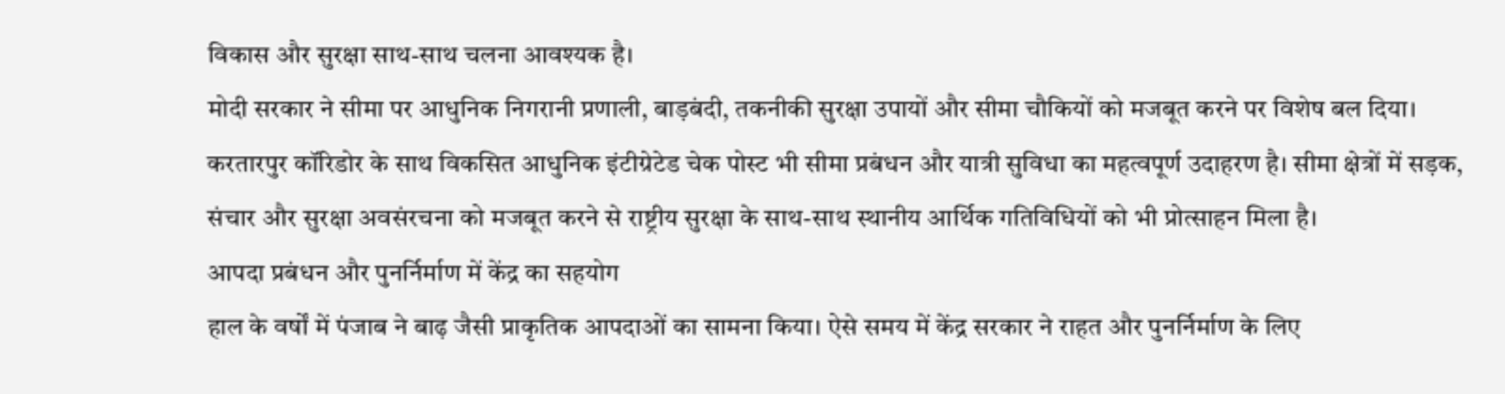विकास और सुरक्षा साथ-साथ चलना आवश्यक है।
मोदी सरकार ने सीमा पर आधुनिक निगरानी प्रणाली, बाड़बंदी, तकनीकी सुरक्षा उपायों और सीमा चौकियों को मजबूत करने पर विशेष बल दिया। करतारपुर कॉरिडोर के साथ विकसित आधुनिक इंटीग्रेटेड चेक पोस्ट भी सीमा प्रबंधन और यात्री सुविधा का महत्वपूर्ण उदाहरण है। सीमा क्षेत्रों में सड़क, संचार और सुरक्षा अवसंरचना को मजबूत करने से राष्ट्रीय सुरक्षा के साथ-साथ स्थानीय आर्थिक गतिविधियों को भी प्रोत्साहन मिला है।
आपदा प्रबंधन और पुनर्निर्माण में केंद्र का सहयोग
हाल के वर्षों में पंजाब ने बाढ़ जैसी प्राकृतिक आपदाओं का सामना किया। ऐसे समय में केंद्र सरकार ने राहत और पुनर्निर्माण के लिए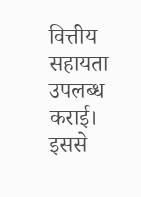वित्तीय सहायता उपलब्ध कराई। इससे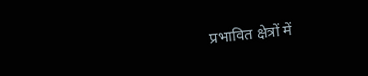प्रभावित क्षेत्रों में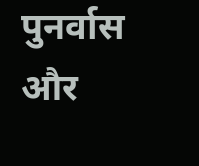पुनर्वास और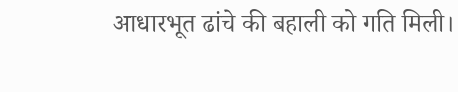आधारभूत ढांचे की बहाली को गति मिली।